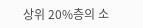상위 20%층의 소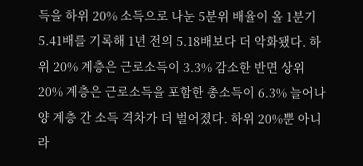득을 하위 20% 소득으로 나눈 5분위 배율이 올 1분기 5.41배를 기록해 1년 전의 5.18배보다 더 악화됐다. 하위 20% 계층은 근로소득이 3.3% 감소한 반면 상위 20% 계층은 근로소득을 포함한 총소득이 6.3% 늘어나 양 계층 간 소득 격차가 더 벌어졌다. 하위 20%뿐 아니라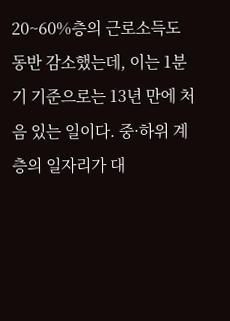20~60%층의 근로소득도 동반 감소했는데, 이는 1분기 기준으로는 13년 만에 처음 있는 일이다. 중·하위 계층의 일자리가 대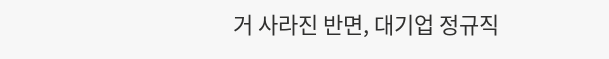거 사라진 반면, 대기업 정규직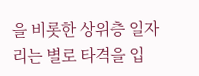을 비롯한 상위층 일자리는 별로 타격을 입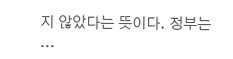지 않았다는 뜻이다. 정부는 ...